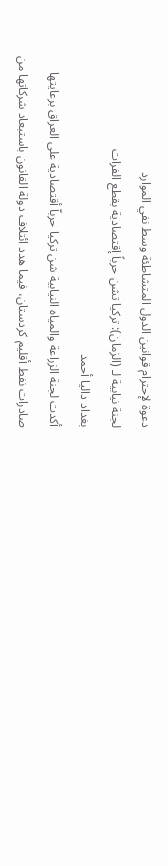دعوة لإحترام قوانين الدول المتشاطئة وسط نفي الموارد
لجنة نيابية لـ (الزمان): تركيا تشن حرباً إقتصادية بقطع الفرات
بغداد داليا أحمد
أكدت لجنة الزراعة والمياه النيابية شن تركيا حرباّ أقتصادية على العراق برعايتها صادرات نفط أقليم كردستان، فيما هدد ائتلاف دولة القانون باستبعاد شركاتها من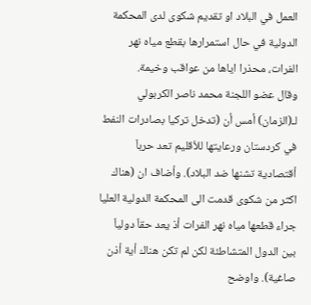العمل في البلاد او تقديم شكوى لدى المحكمة الدولية في حال استمرارها بقطع مياه نهر الفرات، محذرا اياها من عواقب وخيمة.
وقال عضو اللجنة محمد ناصر الكربولي لـ(الزمان) أمس أن (تدخل تركيا بصادرات النفط في كردستان ورعايتها للأقليم تعد حرباّ أقتصادية تشنها ضد البلاد). وأضاف ان (هناك اكثر من شكوى قدمت الى المحكمة الدولية العليا جراء قطعها مياه نهر الفرات أذ يعد حقاّ دولياّ بين الدول المتشاطئة لكن لم تكن هناك أية أذن صاغية). واوضح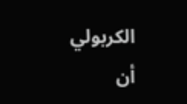الكربولي أن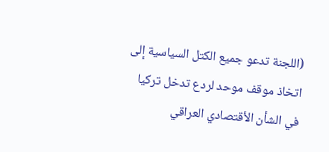(اللجنة تدعو جميع الكتل السياسية إلى اتخاذ موقف موحد لردع تدخل تركيا في الشأن الأقتصادي العراقي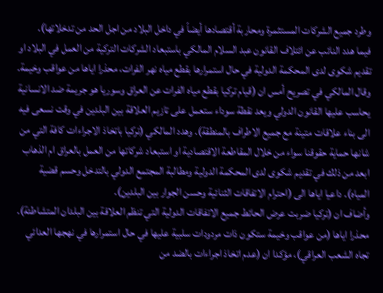وطرد جميع الشركات المستثمرة ومحاربة أقتصادها أيضاّ في داخل البلاد من اجل الحد من تدخلاتها).
فيما هدد النائب عن ائتلاف القانون عبد السلام المالكي باستبعاد الشركات التركية من العمل في البلاد او تقديم شكوى لدى المحكمة الدولية في حال استمرارها بقطع مياه نهر الفرات، محذرا اياها من عواقب وخيمة.
وقال المالكي في تصريح أمس ان (قيام تركيا بقطع مياه الفرات عن العراق وسوريا هو جريمة ضد الانسانية يحاسب عليها القانون الدولي ويعد نقطة سوداء ستعمل على تازيم العلاقة بين البلدين في وقت نسعى فيه الى بناء علاقات متينة مع جميع الاطراف بالمنطقة). وهدد المالكي (تركيا باتخاذ الاجراءات كافة التي من شانها حماية حقوقنا سواء من خلال المقاطعة الاقتصادية او استبعاد شركاتها من العمل بالعراق ام الذهاب ابعد من ذلك في تقديم شكوى لدى المحكمة الدولية ومطالبة المجتمع الدولي بالتدخل وحسم قضية المياه). داعيا اياها الى (احترام الاتفاقات الثنائية وحسن الجوار بين البلدين).
وأضاف ان (تركيا ضربت عرض الحائط جميع الاتفاقات الدولية التي تنظم العلاقة بين البلدان المتشاطئة). محذرا اياها (من عواقب وخيمة ستكون ذات مردودات سلبية عليها في حال استمرارها في نهجها العدائي تجاه الشعب العراقي)، مؤكدا ان (عدم اتخاذ اجراءات بالضد من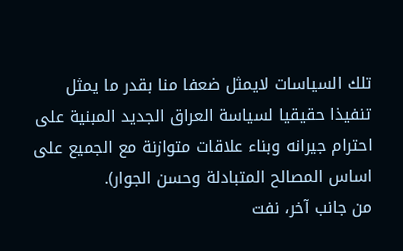تلك السياسات لايمثل ضعفا منا بقدر ما يمثل تنفيذا حقيقيا لسياسة العراق الجديد المبنية على احترام جيرانه وبناء علاقات متوازنة مع الجميع على اساس المصالح المتبادلة وحسن الجوار).
من جانب آخر، نفت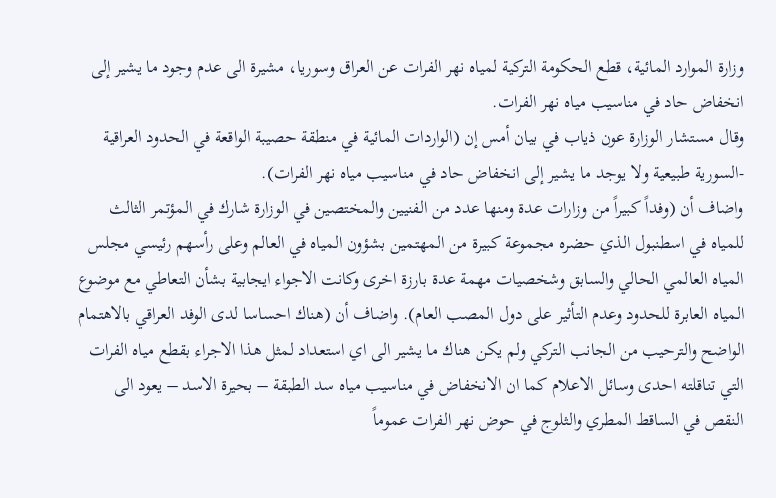وزارة الموارد المائية، قطع الحكومة التركية لمياه نهر الفرات عن العراق وسوريا، مشيرة الى عدم وجود ما يشير إلى انخفاض حاد في مناسيب مياه نهر الفرات.
وقال مستشار الوزارة عون ذياب في بيان أمس إن (الواردات المائية في منطقة حصيبة الواقعة في الحدود العراقية -السورية طبيعية ولا يوجد ما يشير إلى انخفاض حاد في مناسيب مياه نهر الفرات).
واضاف أن (وفداً كبيراً من وزارات عدة ومنها عدد من الفنيين والمختصين في الوزارة شارك في المؤتمر الثالث للمياه في اسطنبول الذي حضره مجموعة كبيرة من المهتمين بشؤون المياه في العالم وعلى رأسهم رئيسي مجلس المياه العالمي الحالي والسابق وشخصيات مهمة عدة بارزة اخرى وكانت الاجواء ايجابية بشأن التعاطي مع موضوع المياه العابرة للحدود وعدم التأثير على دول المصب العام). واضاف أن (هناك احساسا لدى الوفد العراقي بالاهتمام الواضح والترحيب من الجانب التركي ولم يكن هناك ما يشير الى اي استعداد لمثل هذا الاجراء بقطع مياه الفرات التي تناقلته احدى وسائل الاعلام كما ان الانخفاض في مناسيب مياه سد الطبقة – بحيرة الاسد – يعود الى النقص في الساقط المطري والثلوج في حوض نهر الفرات عموماً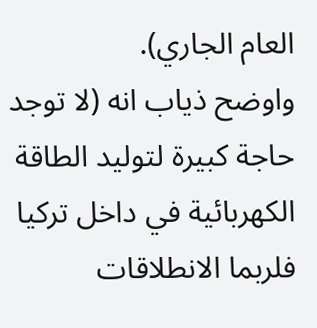العام الجاري).
واوضح ذياب انه (لا توجد حاجة كبيرة لتوليد الطاقة الكهربائية في داخل تركيا فلربما الانطلاقات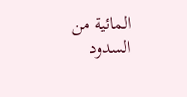المائية من السدود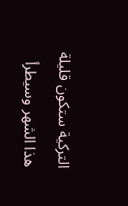التركية ستكون قليلة هذا الشهر وسيطرأ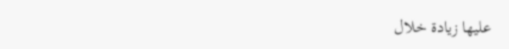عليها زيادة خلال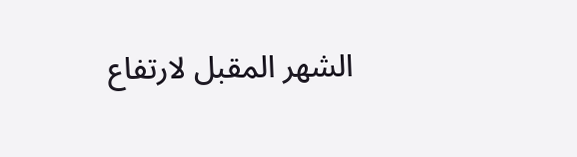الشهر المقبل لارتفاع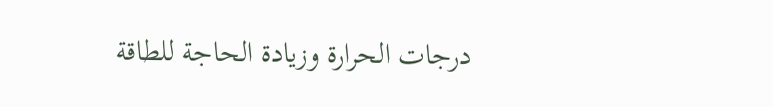درجات الحرارة وزيادة الحاجة للطاقة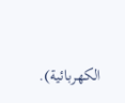الكهربائية).